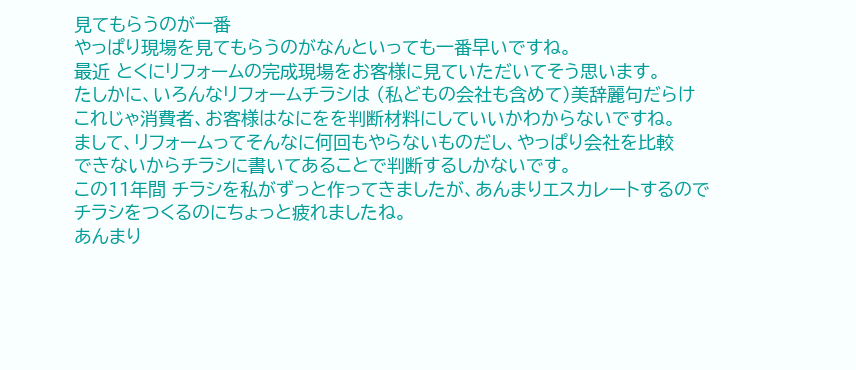見てもらうのが一番
やっぱり現場を見てもらうのがなんといっても一番早いですね。
最近 とくにリフォームの完成現場をお客様に見ていただいてそう思います。
たしかに、いろんなリフォームチラシは (私どもの会社も含めて)美辞麗句だらけ
これじゃ消費者、お客様はなにをを判断材料にしていいかわからないですね。
まして、リフォームってそんなに何回もやらないものだし、やっぱり会社を比較
できないからチラシに書いてあることで判断するしかないです。
この11年間 チラシを私がずっと作ってきましたが、あんまりエスカレートするので
チラシをつくるのにちょっと疲れましたね。
あんまり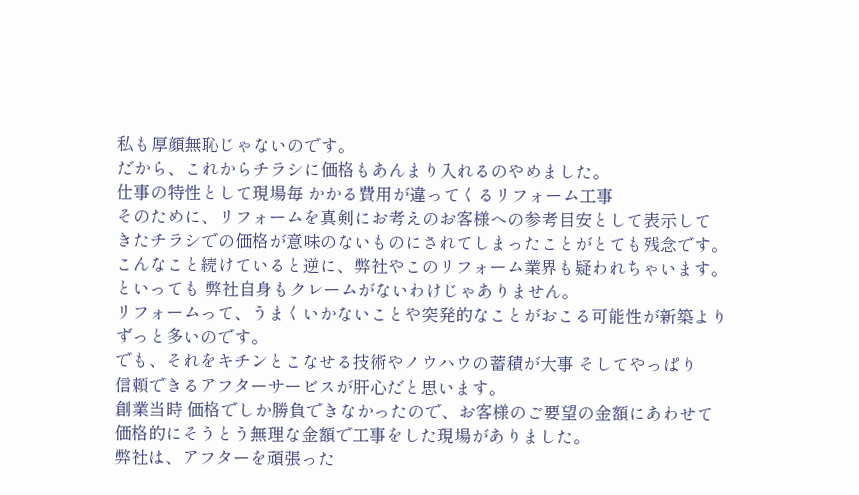私も厚顔無恥じゃないのです。
だから、これからチラシに価格もあんまり入れるのやめました。
仕事の特性として現場毎 かかる費用が違ってくるリフォーム工事
そのために、リフォームを真剣にお考えのお客様への参考目安として表示して
きたチラシでの価格が意味のないものにされてしまったことがとても残念です。
こんなこと続けていると逆に、弊社やこのリフォーム業界も疑われちゃいます。
といっても 弊社自身もクレームがないわけじゃありません。
リフォームって、うまくいかないことや突発的なことがおこる可能性が新築より
ずっと多いのです。
でも、それをキチンとこなせる技術やノウハウの蓄積が大事 そしてやっぱり
信頼できるアフターサービスが肝心だと思います。
創業当時 価格でしか勝負できなかったので、お客様のご要望の金額にあわせて
価格的にそうとう無理な金額で工事をした現場がありました。
弊社は、アフターを頑張った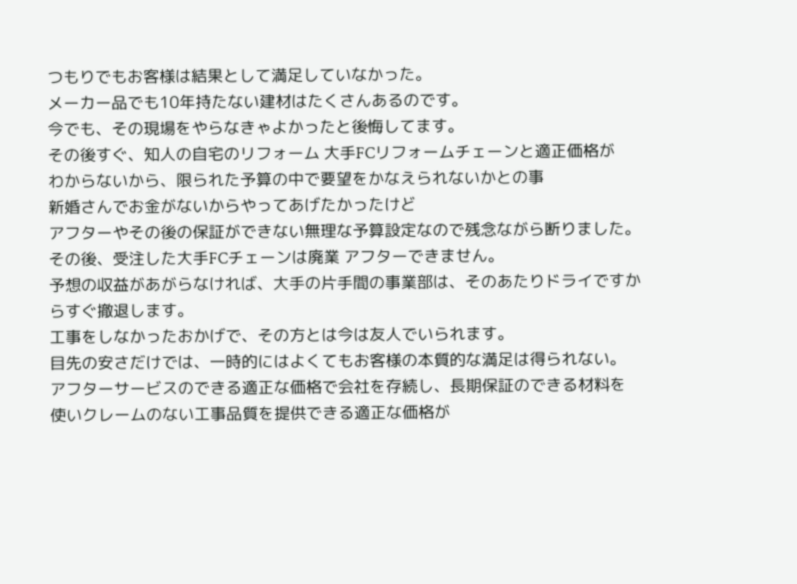つもりでもお客様は結果として満足していなかった。
メーカー品でも10年持たない建材はたくさんあるのです。
今でも、その現場をやらなきゃよかったと後悔してます。
その後すぐ、知人の自宅のリフォーム 大手FCリフォームチェーンと適正価格が
わからないから、限られた予算の中で要望をかなえられないかとの事
新婚さんでお金がないからやってあげたかったけど
アフターやその後の保証ができない無理な予算設定なので残念ながら断りました。
その後、受注した大手FCチェーンは廃業 アフターできません。
予想の収益があがらなければ、大手の片手間の事業部は、そのあたりドライですか
らすぐ撤退します。
工事をしなかったおかげで、その方とは今は友人でいられます。
目先の安さだけでは、一時的にはよくてもお客様の本質的な満足は得られない。
アフターサービスのできる適正な価格で会社を存続し、長期保証のできる材料を
使いクレームのない工事品質を提供できる適正な価格が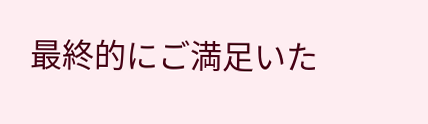最終的にご満足いた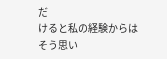だ
けると私の経験からはそう思い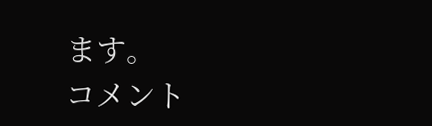ます。
コメント